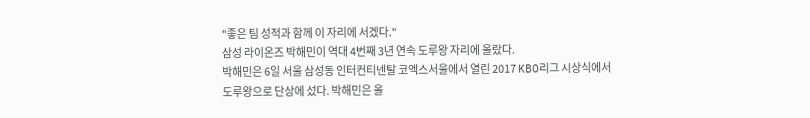"좋은 팀 성적과 함께 이 자리에 서겠다."
삼성 라이온즈 박해민이 역대 4번째 3년 연속 도루왕 자리에 올랐다.
박해민은 6일 서울 삼성동 인터컨티넨탈 코엑스서울에서 열린 2017 KBO리그 시상식에서 도루왕으로 단상에 섰다. 박해민은 올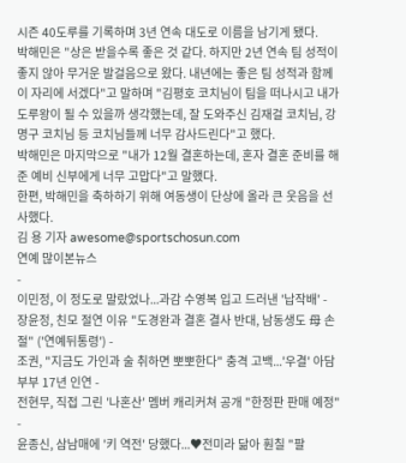시즌 40도루를 기록하며 3년 연속 대도로 이름을 남기게 됐다.
박해민은 "상은 받을수록 좋은 것 같다. 하지만 2년 연속 팀 성적이 좋지 않아 무거운 발걸음으로 왔다. 내년에는 좋은 팀 성적과 함께 이 자리에 서겠다"고 말하며 "김평호 코치님이 팀을 떠나시고 내가 도루왕이 될 수 있을까 생각했는데, 잘 도와주신 김재걸 코치님, 강명구 코치님 등 코치님들께 너무 감사드린다"고 했다.
박해민은 마지막으로 "내가 12월 결혼하는데, 혼자 결혼 준비를 해준 예비 신부에게 너무 고맙다"고 말했다.
한편, 박해민을 축하하기 위해 여동생이 단상에 올라 큰 웃음을 선사했다.
김 용 기자 awesome@sportschosun.com
연예 많이본뉴스
-
이민정, 이 정도로 말랐었나...과감 수영복 입고 드러낸 '납작배' -
장윤정, 친모 절연 이유 "도경완과 결혼 결사 반대, 남동생도 母 손절" ('연예뒤통령') -
조권, "지금도 가인과 술 취하면 뽀뽀한다" 충격 고백...'우결' 아담부부 17년 인연 -
전현무, 직접 그린 '나혼산' 멤버 캐리커쳐 공개 "한정판 판매 예정" -
윤종신, 삼남매에 '키 역전' 당했다...♥전미라 닮아 훤칠 "팔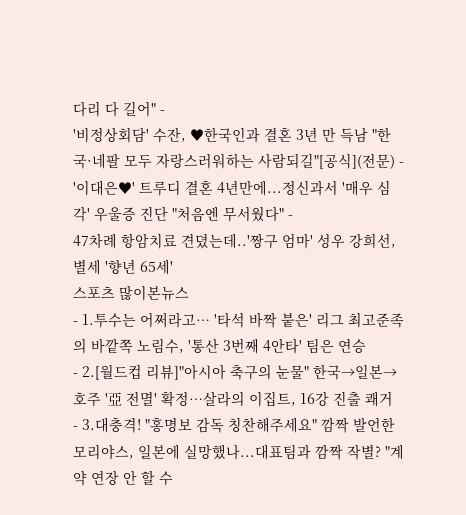다리 다 길어" -
'비정상회담' 수잔, ♥한국인과 결혼 3년 만 득남 "한국·네팔 모두 자랑스러워하는 사람되길"[공식](전문) -
'이대은♥' 트루디 결혼 4년만에...정신과서 '매우 심각' 우울증 진단 "처음엔 무서웠다" -
47차례 항암치료 견뎠는데..'짱구 엄마' 성우 강희선, 별세 '향년 65세'
스포츠 많이본뉴스
- 1.투수는 어쩌라고… '타석 바짝 붙은' 리그 최고준족의 바깥쪽 노림수, '통산 3번째 4안타' 팀은 연승
- 2.[월드컵 리뷰]"아시아 축구의 눈물" 한국→일본→호주 '亞 전멸' 확정…살라의 이집트, 16강 진출 쾌거
- 3.대충격! "홍명보 감독 칭찬해주세요" 깜짝 발언한 모리야스, 일본에 실망했나...대표팀과 깜짝 작별? "계약 연장 안 할 수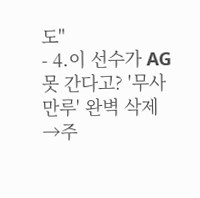도"
- 4.이 선수가 AG 못 간다고? '무사 만루' 완벽 삭제→주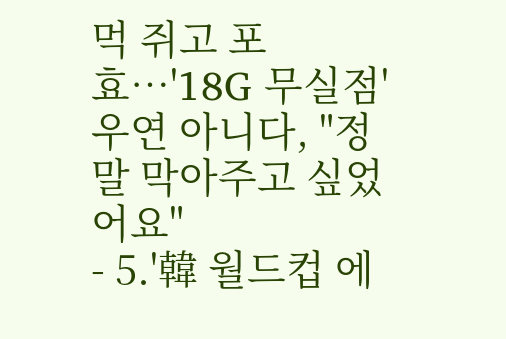먹 쥐고 포효…'18G 무실점' 우연 아니다, "정말 막아주고 싶었어요"
- 5.'韓 월드컵 에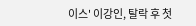이스' 이강인, 탈락 후 첫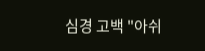심경 고백 "아쉬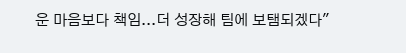운 마음보다 책임...더 성장해 팀에 보탬되겠다"